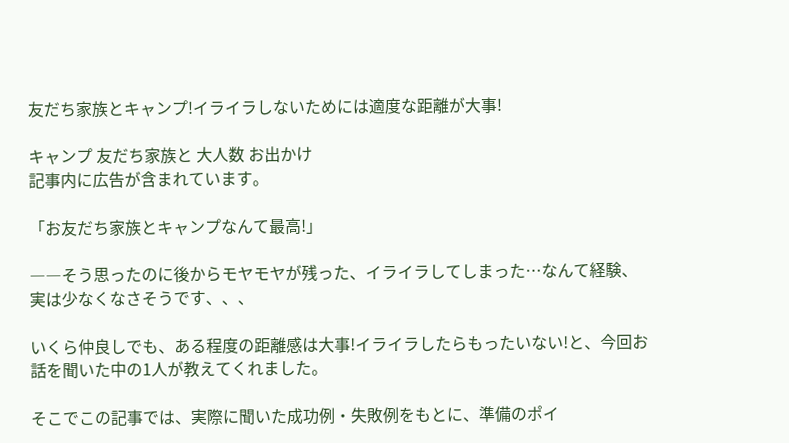友だち家族とキャンプ!イライラしないためには適度な距離が大事!

キャンプ 友だち家族と 大人数 お出かけ
記事内に広告が含まれています。

「お友だち家族とキャンプなんて最高!」

――そう思ったのに後からモヤモヤが残った、イライラしてしまった…なんて経験、実は少なくなさそうです、、、

いくら仲良しでも、ある程度の距離感は大事!イライラしたらもったいない!と、今回お話を聞いた中の1人が教えてくれました。

そこでこの記事では、実際に聞いた成功例・失敗例をもとに、準備のポイ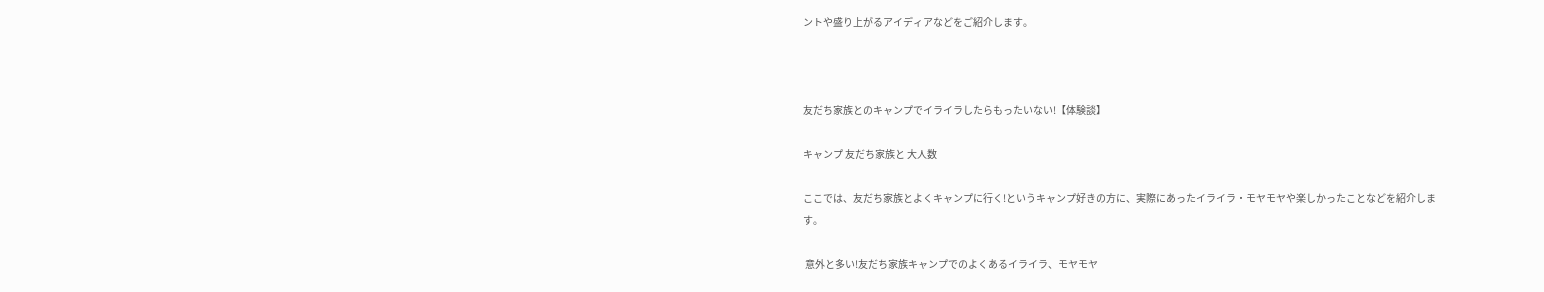ントや盛り上がるアイディアなどをご紹介します。



友だち家族とのキャンプでイライラしたらもったいない!【体験談】

キャンプ 友だち家族と 大人数

ここでは、友だち家族とよくキャンプに行く!というキャンプ好きの方に、実際にあったイライラ・モヤモヤや楽しかったことなどを紹介します。

 意外と多い!友だち家族キャンプでのよくあるイライラ、モヤモヤ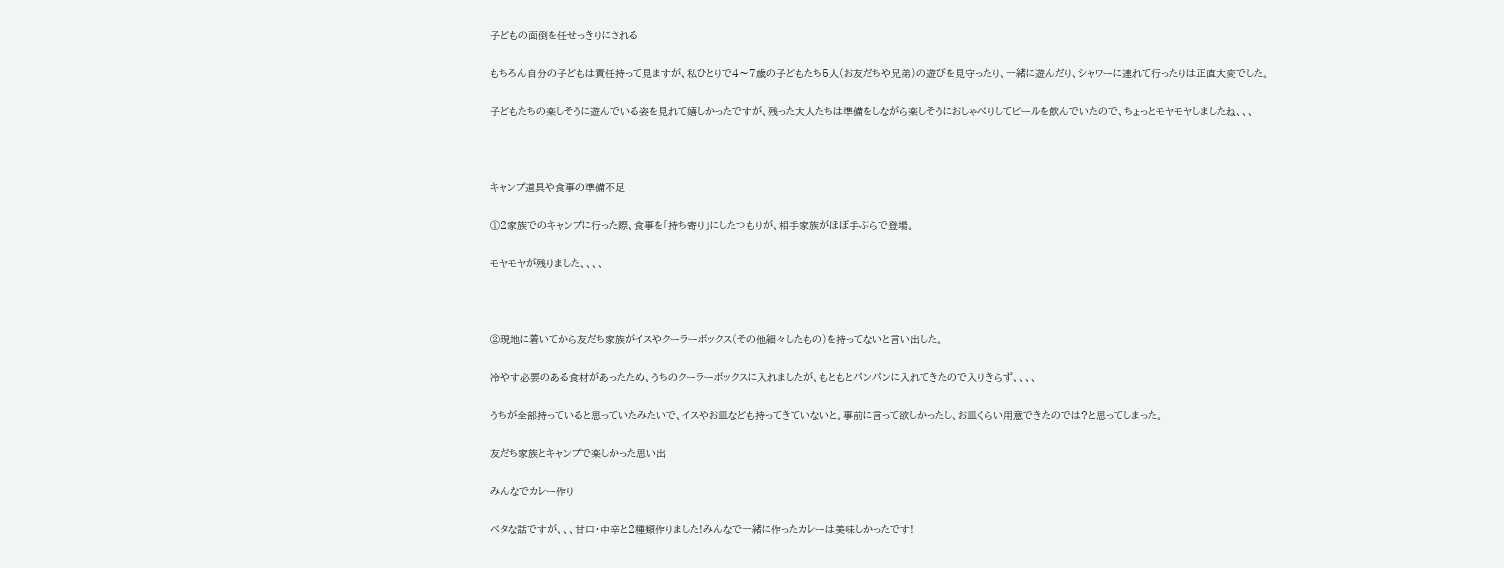子どもの面倒を任せっきりにされる

もちろん自分の子どもは責任持って見ますが、私ひとりで4〜7歳の子どもたち5人(お友だちや兄弟)の遊びを見守ったり、一緒に遊んだり、シャワーに連れて行ったりは正直大変でした。

子どもたちの楽しそうに遊んでいる姿を見れて嬉しかったですが、残った大人たちは準備をしながら楽しそうにおしゃべりしてビールを飲んでいたので、ちょっとモヤモヤしましたね、、、



キャンプ道具や食事の準備不足

①2家族でのキャンプに行った際、食事を「持ち寄り」にしたつもりが、相手家族がほぼ手ぶらで登場。

モヤモヤが残りました、、、、



②現地に着いてから友だち家族がイスやクーラーボックス(その他細々したもの)を持ってないと言い出した。

冷やす必要のある食材があったため、うちのクーラーボックスに入れましたが、もともとパンパンに入れてきたので入りきらず、、、、

うちが全部持っていると思っていたみたいで、イスやお皿なども持ってきていないと。事前に言って欲しかったし、お皿くらい用意できたのでは?と思ってしまった。

友だち家族とキャンプで楽しかった思い出

みんなでカレー作り

ベタな話ですが、、、甘口・中辛と2種類作りました!みんなで一緒に作ったカレーは美味しかったです!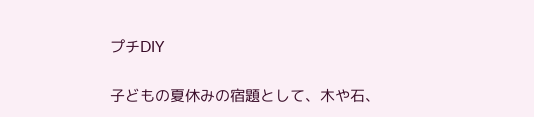プチDIY

子どもの夏休みの宿題として、木や石、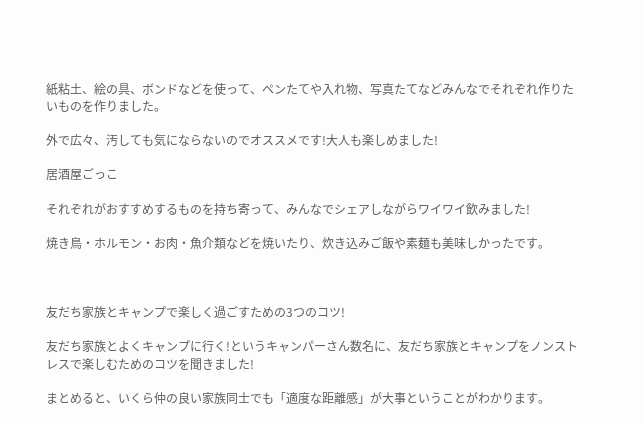紙粘土、絵の具、ボンドなどを使って、ペンたてや入れ物、写真たてなどみんなでそれぞれ作りたいものを作りました。

外で広々、汚しても気にならないのでオススメです!大人も楽しめました!

居酒屋ごっこ

それぞれがおすすめするものを持ち寄って、みんなでシェアしながらワイワイ飲みました!

焼き鳥・ホルモン・お肉・魚介類などを焼いたり、炊き込みご飯や素麺も美味しかったです。



友だち家族とキャンプで楽しく過ごすための3つのコツ!

友だち家族とよくキャンプに行く!というキャンパーさん数名に、友だち家族とキャンプをノンストレスで楽しむためのコツを聞きました!

まとめると、いくら仲の良い家族同士でも「適度な距離感」が大事ということがわかります。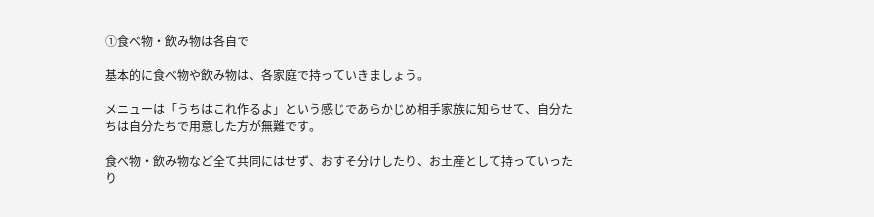①食べ物・飲み物は各自で

基本的に食べ物や飲み物は、各家庭で持っていきましょう。

メニューは「うちはこれ作るよ」という感じであらかじめ相手家族に知らせて、自分たちは自分たちで用意した方が無難です。

食べ物・飲み物など全て共同にはせず、おすそ分けしたり、お土産として持っていったり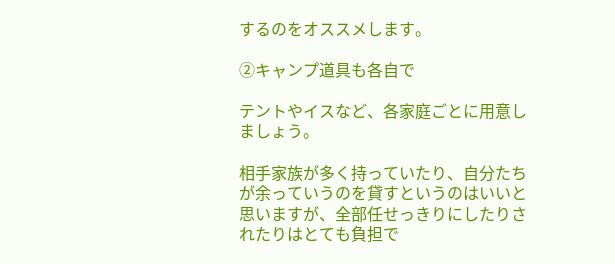するのをオススメします。

②キャンプ道具も各自で

テントやイスなど、各家庭ごとに用意しましょう。

相手家族が多く持っていたり、自分たちが余っていうのを貸すというのはいいと思いますが、全部任せっきりにしたりされたりはとても負担で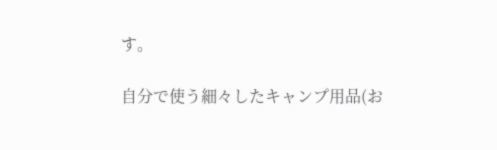す。

自分で使う細々したキャンプ用品(お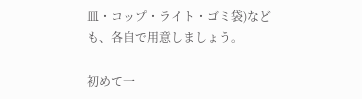皿・コップ・ライト・ゴミ袋)なども、各自で用意しましょう。

初めて一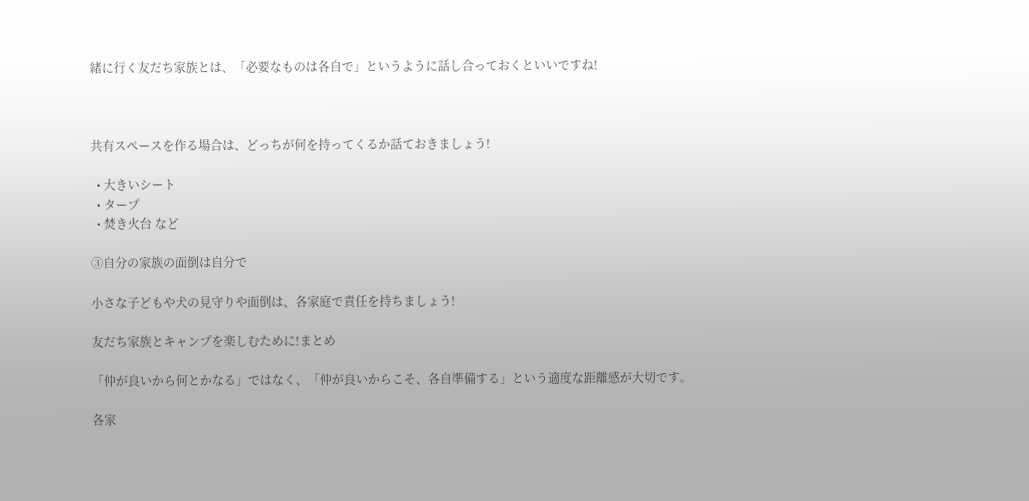緒に行く友だち家族とは、「必要なものは各自で」というように話し合っておくといいですね!



共有スペースを作る場合は、どっちが何を持ってくるか話ておきましょう!

  • 大きいシート
  • タープ
  • 焚き火台 など

③自分の家族の面倒は自分で

小さな子どもや犬の見守りや面倒は、各家庭で責任を持ちましょう!

友だち家族とキャンプを楽しむために!まとめ

「仲が良いから何とかなる」ではなく、「仲が良いからこそ、各自準備する」という適度な距離感が大切です。

各家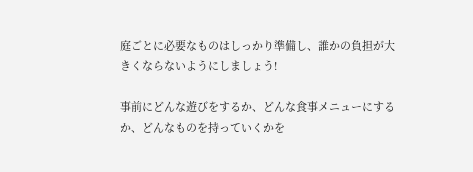庭ごとに必要なものはしっかり準備し、誰かの負担が大きくならないようにしましょう!

事前にどんな遊びをするか、どんな食事メニューにするか、どんなものを持っていくかを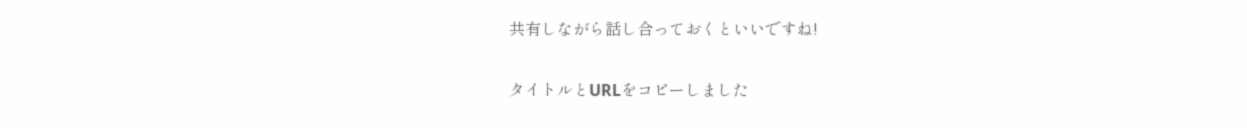共有しながら話し合っておくといいですね!

タイトルとURLをコピーしました